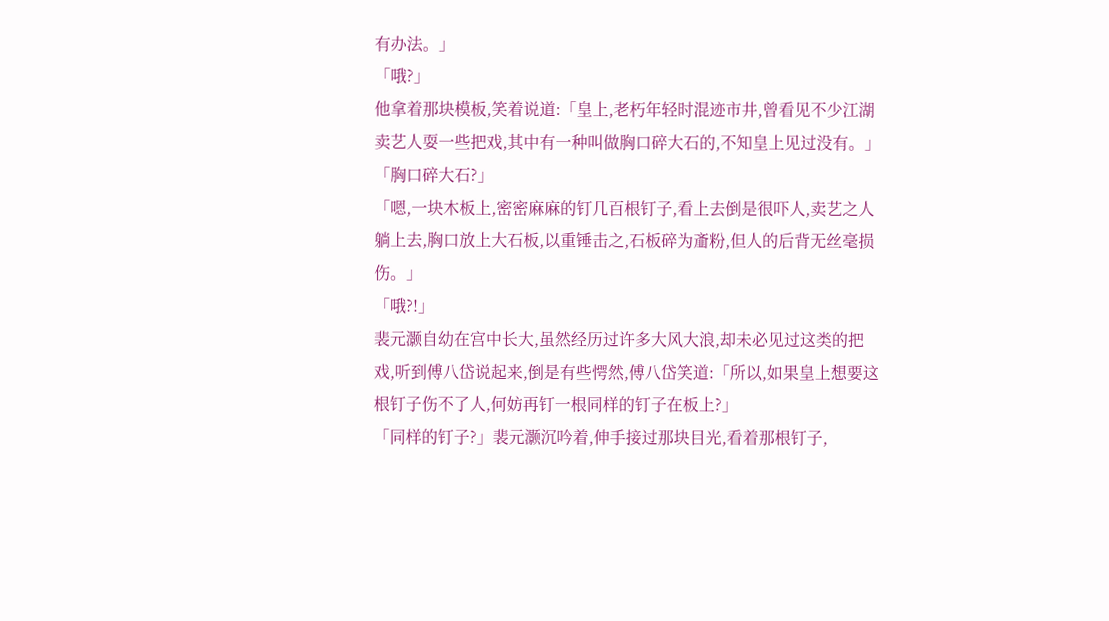有办法。」
「哦?」
他拿着那块模板,笑着说道:「皇上,老朽年轻时混迹市井,曾看见不少江湖卖艺人耍一些把戏,其中有一种叫做胸口碎大石的,不知皇上见过没有。」
「胸口碎大石?」
「嗯,一块木板上,密密麻麻的钉几百根钉子,看上去倒是很吓人,卖艺之人躺上去,胸口放上大石板,以重锤击之,石板碎为齑粉,但人的后背无丝毫损伤。」
「哦?!」
裴元灏自幼在宫中长大,虽然经历过许多大风大浪,却未必见过这类的把戏,听到傅八岱说起来,倒是有些愕然,傅八岱笑道:「所以,如果皇上想要这根钉子伤不了人,何妨再钉一根同样的钉子在板上?」
「同样的钉子?」裴元灏沉吟着,伸手接过那块目光,看着那根钉子,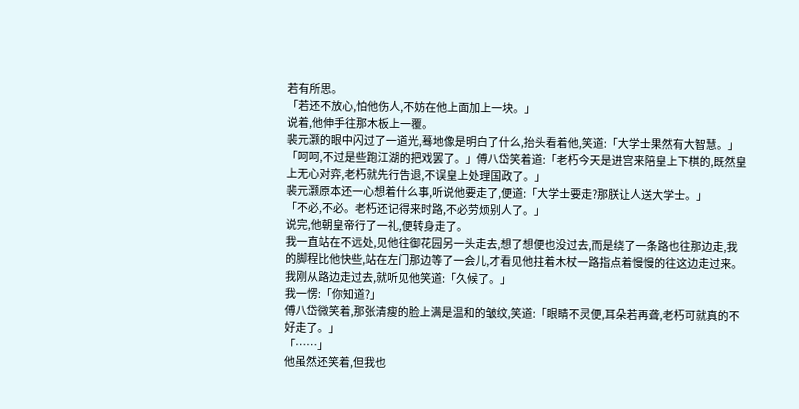若有所思。
「若还不放心,怕他伤人,不妨在他上面加上一块。」
说着,他伸手往那木板上一覆。
裴元灏的眼中闪过了一道光,蓦地像是明白了什么,抬头看着他,笑道:「大学士果然有大智慧。」
「呵呵,不过是些跑江湖的把戏罢了。」傅八岱笑着道:「老朽今天是进宫来陪皇上下棋的,既然皇上无心对弈,老朽就先行告退,不误皇上处理国政了。」
裴元灏原本还一心想着什么事,听说他要走了,便道:「大学士要走?那朕让人送大学士。」
「不必,不必。老朽还记得来时路,不必劳烦别人了。」
说完,他朝皇帝行了一礼,便转身走了。
我一直站在不远处,见他往御花园另一头走去,想了想便也没过去,而是绕了一条路也往那边走,我的脚程比他快些,站在左门那边等了一会儿,才看见他拄着木杖一路指点着慢慢的往这边走过来。
我刚从路边走过去,就听见他笑道:「久候了。」
我一愣:「你知道?」
傅八岱微笑着,那张清瘦的脸上满是温和的皱纹,笑道:「眼睛不灵便,耳朵若再聋,老朽可就真的不好走了。」
「……」
他虽然还笑着,但我也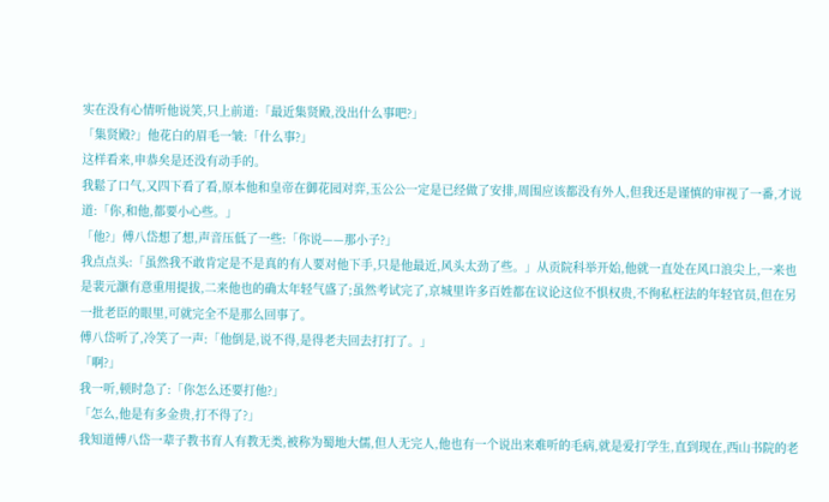实在没有心情听他说笑,只上前道:「最近集贤殿,没出什么事吧?」
「集贤殿?」他花白的眉毛一皱:「什么事?」
这样看来,申恭矣是还没有动手的。
我鬆了口气,又四下看了看,原本他和皇帝在御花园对弈,玉公公一定是已经做了安排,周围应该都没有外人,但我还是谨慎的审视了一番,才说道:「你,和他,都要小心些。」
「他?」傅八岱想了想,声音压低了一些:「你说——那小子?」
我点点头:「虽然我不敢肯定是不是真的有人要对他下手,只是他最近,风头太劲了些。」从贡院科举开始,他就一直处在风口浪尖上,一来也是裴元灏有意重用提拔,二来他也的确太年轻气盛了;虽然考试完了,京城里许多百姓都在议论这位不惧权贵,不徇私枉法的年轻官员,但在另一批老臣的眼里,可就完全不是那么回事了。
傅八岱听了,冷笑了一声:「他倒是,说不得,是得老夫回去打打了。」
「啊?」
我一听,顿时急了:「你怎么还要打他?」
「怎么,他是有多金贵,打不得了?」
我知道傅八岱一辈子教书育人有教无类,被称为蜀地大儒,但人无完人,他也有一个说出来难听的毛病,就是爱打学生,直到现在,西山书院的老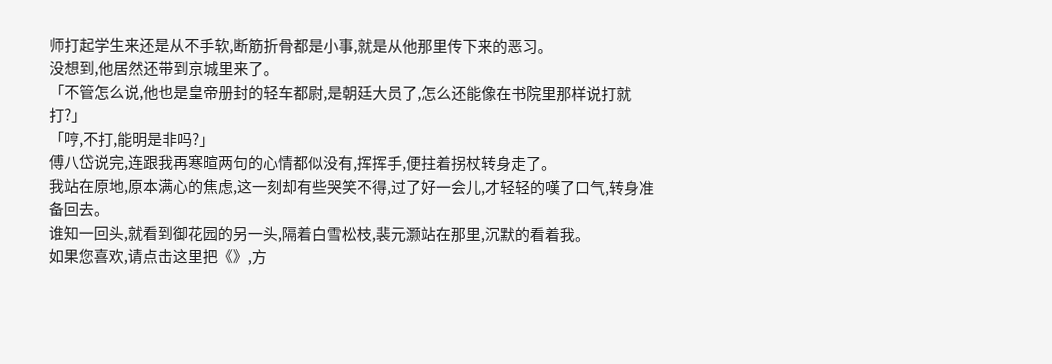师打起学生来还是从不手软,断筋折骨都是小事,就是从他那里传下来的恶习。
没想到,他居然还带到京城里来了。
「不管怎么说,他也是皇帝册封的轻车都尉,是朝廷大员了,怎么还能像在书院里那样说打就打?」
「哼,不打,能明是非吗?」
傅八岱说完,连跟我再寒暄两句的心情都似没有,挥挥手,便拄着拐杖转身走了。
我站在原地,原本满心的焦虑,这一刻却有些哭笑不得,过了好一会儿,才轻轻的嘆了口气,转身准备回去。
谁知一回头,就看到御花园的另一头,隔着白雪松枝,裴元灏站在那里,沉默的看着我。
如果您喜欢,请点击这里把《》,方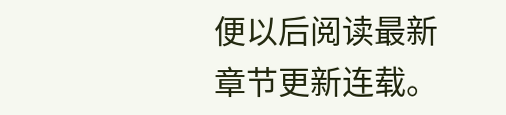便以后阅读最新章节更新连载。